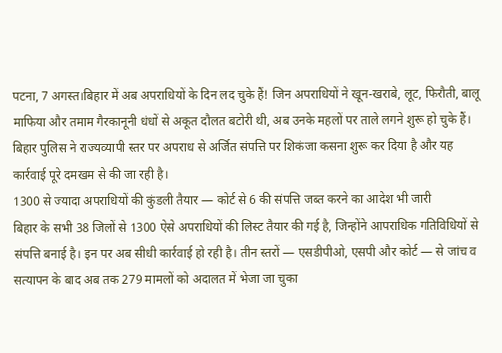पटना, 7 अगस्त।बिहार में अब अपराधियों के दिन लद चुके हैं! जिन अपराधियों ने खून-खराबे, लूट, फिरौती, बालू माफिया और तमाम गैरकानूनी धंधों से अकूत दौलत बटोरी थी, अब उनके महलों पर ताले लगने शुरू हो चुके हैं। बिहार पुलिस ने राज्यव्यापी स्तर पर अपराध से अर्जित संपत्ति पर शिकंजा कसना शुरू कर दिया है और यह कार्रवाई पूरे दमखम से की जा रही है।
1300 से ज्यादा अपराधियों की कुंडली तैयार — कोर्ट से 6 की संपत्ति जब्त करने का आदेश भी जारी
बिहार के सभी 38 जिलों से 1300 ऐसे अपराधियों की लिस्ट तैयार की गई है, जिन्होंने आपराधिक गतिविधियों से संपत्ति बनाई है। इन पर अब सीधी कार्रवाई हो रही है। तीन स्तरों — एसडीपीओ, एसपी और कोर्ट — से जांच व सत्यापन के बाद अब तक 279 मामलों को अदालत में भेजा जा चुका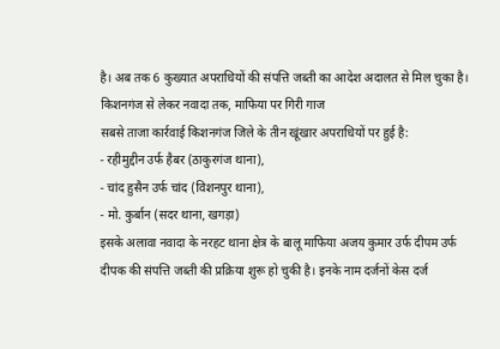है। अब तक 6 कुख्यात अपराधियों की संपत्ति जब्ती का आदेश अदालत से मिल चुका है।
किशनगंज से लेकर नवादा तक, माफिया पर गिरी गाज
सबसे ताजा कार्रवाई किशनगंज जिले के तीन खूंखार अपराधियों पर हुई है:
- रहीमुद्दीन उर्फ हैबर (ठाकुरगंज थाना),
- चांद हुसैन उर्फ चांद (विशनपुर थाना),
- मो. कुर्बान (सदर थाना, खगड़ा)
इसके अलावा नवादा के नरहट थाना क्षेत्र के बालू माफिया अजय कुमार उर्फ दीपम उर्फ दीपक की संपत्ति जब्ती की प्रक्रिया शुरू हो चुकी है। इनके नाम दर्जनों केस दर्ज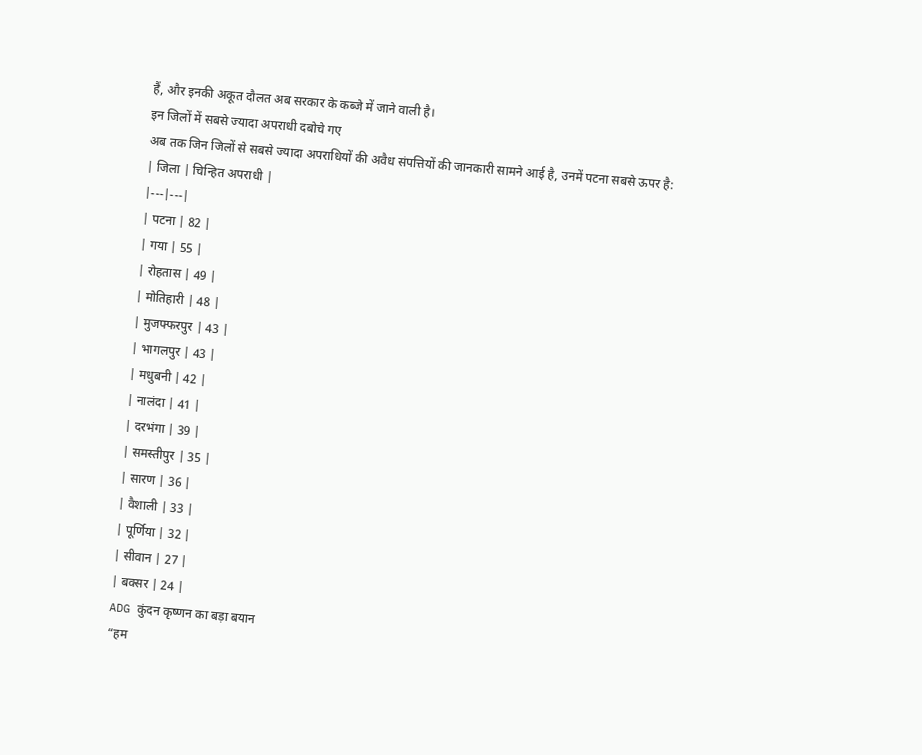हैं, और इनकी अकूत दौलत अब सरकार के कब्जे में जाने वाली है।
इन जिलों में सबसे ज्यादा अपराधी दबोचे गए
अब तक जिन जिलों से सबसे ज्यादा अपराधियों की अवैध संपत्तियों की जानकारी सामने आई है, उनमें पटना सबसे ऊपर है:
| जिला | चिन्हित अपराधी |
|---|---|
| पटना | 82 |
| गया | 55 |
| रोहतास | 49 |
| मोतिहारी | 48 |
| मुजफ्फरपुर | 43 |
| भागलपुर | 43 |
| मधुबनी | 42 |
| नालंदा | 41 |
| दरभंगा | 39 |
| समस्तीपुर | 35 |
| सारण | 36 |
| वैशाली | 33 |
| पूर्णिया | 32 |
| सीवान | 27 |
| बक्सर | 24 |
ADG कुंदन कृष्णन का बड़ा बयान
“हम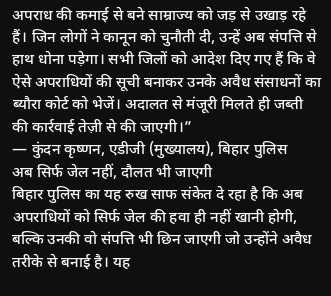अपराध की कमाई से बने साम्राज्य को जड़ से उखाड़ रहे हैं। जिन लोगों ने कानून को चुनौती दी, उन्हें अब संपत्ति से हाथ धोना पड़ेगा। सभी जिलों को आदेश दिए गए हैं कि वे ऐसे अपराधियों की सूची बनाकर उनके अवैध संसाधनों का ब्यौरा कोर्ट को भेजें। अदालत से मंजूरी मिलते ही जब्ती की कार्रवाई तेज़ी से की जाएगी।”
— कुंदन कृष्णन, एडीजी (मुख्यालय), बिहार पुलिस
अब सिर्फ जेल नहीं, दौलत भी जाएगी
बिहार पुलिस का यह रुख साफ संकेत दे रहा है कि अब अपराधियों को सिर्फ जेल की हवा ही नहीं खानी होगी, बल्कि उनकी वो संपत्ति भी छिन जाएगी जो उन्होंने अवैध तरीके से बनाई है। यह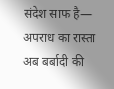संदेश साफ है— अपराध का रास्ता अब बर्बादी की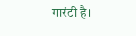गारंटी है।